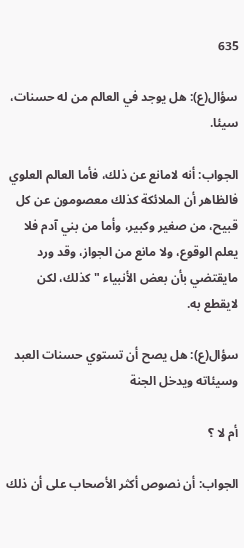635

سؤال(ع): هل يوجد في العالم من له حسنات، سيئا.

الجواب: أنه لامانع عن ذلك، فأما العالم العلوي فالظاهر أن الملائكة كذلك معصومون عن كل قبيح، من صغير وكبير، وأما من بني آدم فلا يعلم الوقوع، ولا مانع من الجواز، وقد ورد مايقتضي بأن بعض الأنبياء " كذلك، لكن لايقطع به.

سؤال(ع): هل يصح أن تستوي حسنات العبد وسيئاته ويدخل الجنة

أم لا ؟

الجواب: أن نصوص أكثر الأصحاب على أن ذلك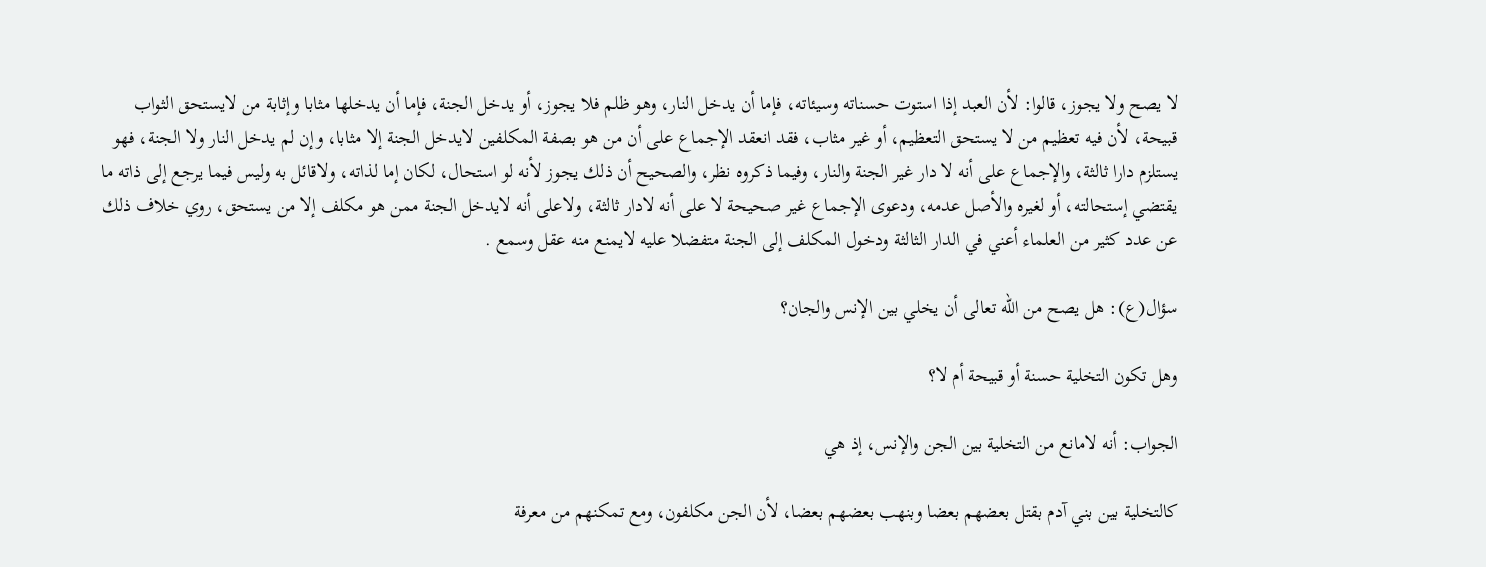لا يصح ولا يجوز، قالوا: لأن العبد إذا استوت حسناته وسيئاته، فإما أن يدخل النار، وهو ظلم فلا يجوز، أو يدخل الجنة، فإما أن يدخلها مثابا وإثابة من لايستحق الثواب قبيحة، لأن فيه تعظيم من لا يستحق التعظيم، أو غير مثاب، فقد انعقد الإجماع على أن من هو بصفة المكلفين لايدخل الجنة إلا مثابا، وإن لم يدخل النار ولا الجنة، فهو يستلزم دارا ثالثة، والإجماع على أنه لا دار غير الجنة والنار، وفيما ذكروه نظر، والصحيح أن ذلك يجوز لأنه لو استحال، لكان إما لذاته، ولاقائل به وليس فيما يرجع إلى ذاته ما يقتضي إستحالته، أو لغيره والأصل عدمه، ودعوى الإجماع غير صحيحة لا على أنه لادار ثالثة، ولاعلى أنه لايدخل الجنة ممن هو مكلف إلا من يستحق، روي خلاف ذلك عن عدد كثير من العلماء أعني في الدار الثالثة ودخول المكلف إلى الجنة متفضلا عليه لايمنع منه عقل وسمع .

سؤال(ع): هل يصح من الله تعالى أن يخلي بين الإنس والجان؟

وهل تكون التخلية حسنة أو قبيحة أم لا؟

الجواب: أنه لامانع من التخلية بين الجن والإنس، إذ هي

كالتخلية بين بني آدم بقتل بعضهم بعضا وبنهب بعضهم بعضا، لأن الجن مكلفون، ومع تمكنهم من معرفة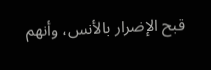قبح الإضرار بالأنس، وأنهم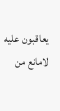يعاقبون عليه لامانع من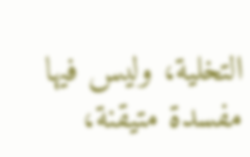التخلية، وليس فيها مفسدة متيقنة،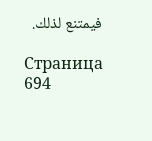فيمتنع لذلك.

Страница 694